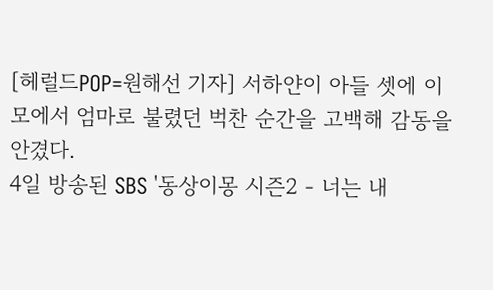[헤럴드POP=원해선 기자] 서하얀이 아들 셋에 이모에서 엄마로 불렸던 벅찬 순간을 고백해 감동을 안겼다.
4일 방송된 SBS '동상이몽 시즌2 - 너는 내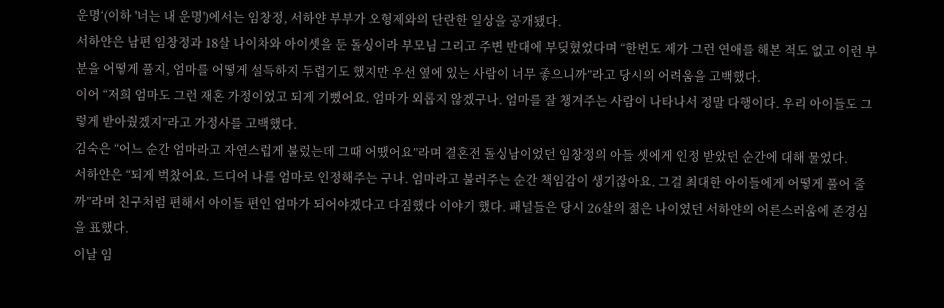운명‘(이하 '너는 내 운명')에서는 임창정, 서하얀 부부가 오형제와의 단란한 일상을 공개됐다.
서하얀은 남편 임창정과 18살 나이차와 아이셋을 둔 돌싱이라 부모님 그리고 주변 반대에 부딪혔었다며 “한번도 제가 그런 연애를 해본 적도 없고 이런 부분을 어떻게 풀지, 엄마를 어떻게 설득하지 두렵기도 했지만 우선 옆에 있는 사람이 너무 좋으니까”라고 당시의 어려움을 고백했다.
이어 “저희 엄마도 그런 재혼 가정이었고 되게 기뻤어요. 엄마가 외롭지 않겠구나. 엄마를 잘 챙겨주는 사람이 나타나서 정말 다행이다. 우리 아이들도 그렇게 받아줬겠지”라고 가정사를 고백했다.
김숙은 “어느 순간 엄마라고 자연스럽게 불렀는데 그때 어땠어요”라며 결혼전 돌싱남이었던 임창정의 아들 셋에게 인정 받았던 순간에 대해 물었다.
서하얀은 “되게 벅찼어요. 드디어 나를 엄마로 인정해주는 구나. 엄마라고 불러주는 순간 책임감이 생기잖아요. 그걸 최대한 아이들에게 어떻게 풀어 줄까”라며 친구처럼 편해서 아이들 편인 엄마가 되어야겠다고 다짐했다 이야기 했다. 패널들은 당시 26살의 젊은 나이였던 서하얀의 어른스러움에 존경심을 표했다.
이날 임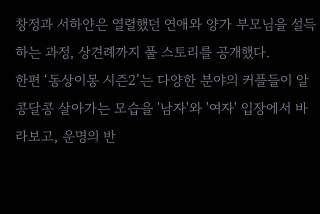창정과 서하얀은 열렬했던 연애와 양가 부모님을 설득하는 과정, 상견례까지 풀 스토리를 공개했다.
한편 ‘동상이몽 시즌2’는 다양한 분야의 커플들이 알콩달콩 살아가는 모습을 '남자'와 '여자' 입장에서 바라보고, 운명의 반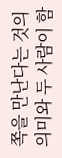쪽을 만난다는 것의 의미와 두 사람이 함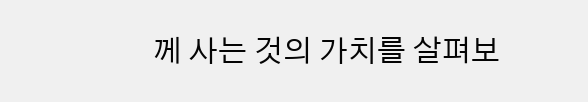께 사는 것의 가치를 살펴보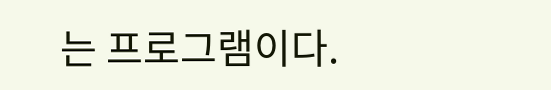는 프로그램이다.